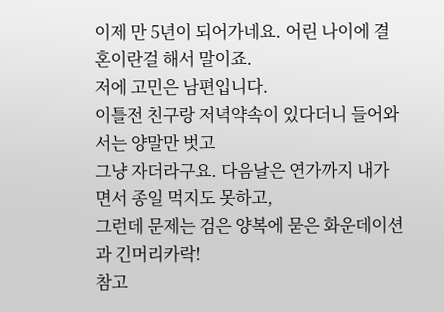이제 만 5년이 되어가네요. 어린 나이에 결혼이란걸 해서 말이죠.
저에 고민은 남편입니다.
이틀전 친구랑 저녁약속이 있다더니 들어와서는 양말만 벗고
그냥 자더라구요. 다음날은 연가까지 내가면서 종일 먹지도 못하고,
그런데 문제는 검은 양복에 묻은 화운데이션과 긴머리카락!
참고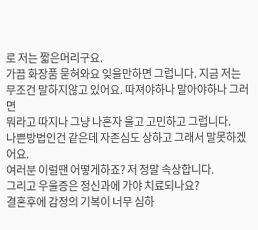로 저는 짧은머리구요.
가끔 화장품 묻혀와요 잊을만하면 그럽니다. 지금 저는
무조건 말하지않고 있어요. 따져야하나 말아야하나 그러면
뭐라고 따지나 그냥 나혼자 울고 고민하고 그럽니다.
나쁜방법인건 같은데 자존심도 상하고 그래서 말못하겠어요.
여러분 이럴땐 어떻게하죠? 저 정말 속상합니다.
그리고 우울증은 정신과에 가야 치료되나요?
결혼후에 감정의 기복이 너무 심하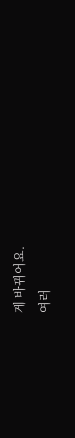게 바뀌어요.
여러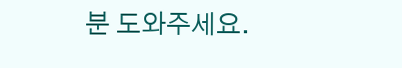분 도와주세요.